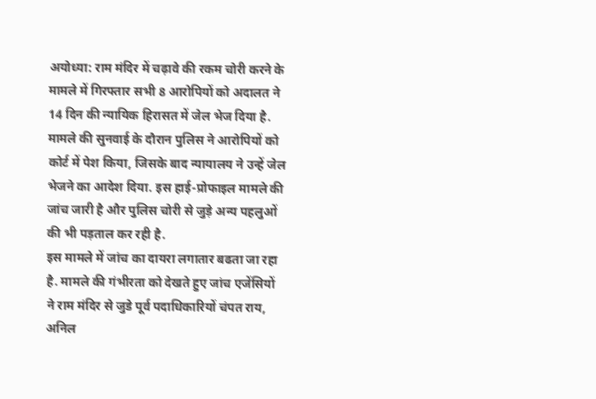अयोध्या: राम मंदिर में चढ़ावे की रकम चोरी करने के मामले में गिरफ्तार सभी 8 आरोपियों को अदालत ने 14 दिन की न्यायिक हिरासत में जेल भेज दिया है. मामले की सुनवाई के दौरान पुलिस ने आरोपियों को कोर्ट में पेश किया, जिसके बाद न्यायालय ने उन्हें जेल भेजने का आदेश दिया. इस हाई-प्रोफाइल मामले की जांच जारी है और पुलिस चोरी से जुड़े अन्य पहलुओं की भी पड़ताल कर रही है.
इस मामले में जांच का दायरा लगातार बढता जा रहा है. मामले की गंभीरता को देखते हुए जांच एजेंसियों ने राम मंदिर से जुडे पूर्व पदाधिकारियों चंपत राय, अनिल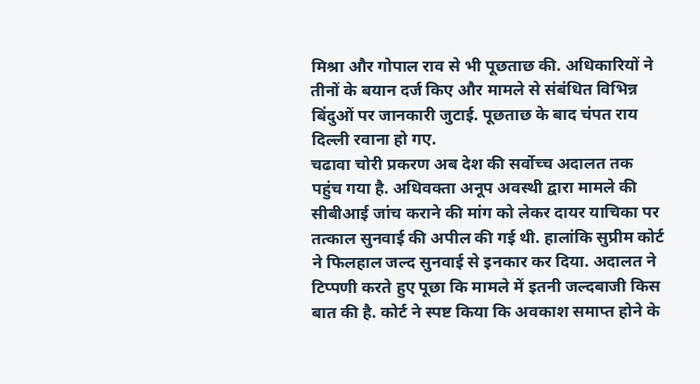मिश्रा और गोपाल राव से भी पूछताछ की. अधिकारियों ने तीनों के बयान दर्ज किए और मामले से संबंधित विभिन्न बिंदुओं पर जानकारी जुटाई. पूछताछ के बाद चंपत राय दिल्ली रवाना हो गए.
चढावा चोरी प्रकरण अब देश की सर्वोच्च अदालत तक पहुंच गया है. अधिवक्ता अनूप अवस्थी द्वारा मामले की सीबीआई जांच कराने की मांग को लेकर दायर याचिका पर तत्काल सुनवाई की अपील की गई थी. हालांकि सुप्रीम कोर्ट ने फिलहाल जल्द सुनवाई से इनकार कर दिया. अदालत ने टिप्पणी करते हुए पूछा कि मामले में इतनी जल्दबाजी किस बात की है. कोर्ट ने स्पष्ट किया कि अवकाश समाप्त होने के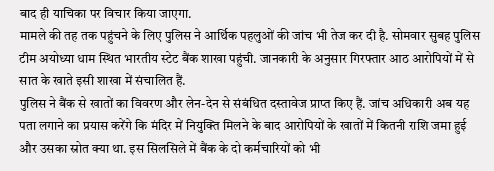बाद ही याचिका पर विचार किया जाएगा.
मामले की तह तक पहुंचने के लिए पुलिस ने आर्थिक पहलुओं की जांच भी तेज कर दी है. सोमवार सुबह पुलिस टीम अयोध्या धाम स्थित भारतीय स्टेट बैंक शाखा पहुंची. जानकारी के अनुसार गिरफ्तार आठ आरोपियों में से सात के खाते इसी शाखा में संचालित हैं.
पुलिस ने बैंक से खातों का विवरण और लेन-देन से संबंधित दस्तावेज प्राप्त किए हैं. जांच अधिकारी अब यह पता लगाने का प्रयास करेंगे कि मंदिर में नियुक्ति मिलने के बाद आरोपियों के खातों में कितनी राशि जमा हुई और उसका स्रोत क्या था. इस सिलसिले में बैंक के दो कर्मचारियों को भी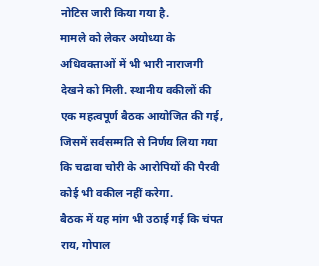नोटिस जारी किया गया है.
मामले को लेकर अयोध्या के अधिवक्ताओं में भी भारी नाराजगी देखने को मिली. स्थानीय वकीलों की एक महत्वपूर्ण बैठक आयोजित की गई, जिसमें सर्वसम्मति से निर्णय लिया गया कि चढावा चोरी के आरोपियों की पैरवी कोई भी वकील नहीं करेगा.
बैठक में यह मांग भी उठाई गई कि चंपत राय, गोपाल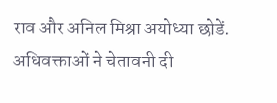राव और अनिल मिश्रा अयोध्या छोडें. अधिवक्ताओं ने चेतावनी दी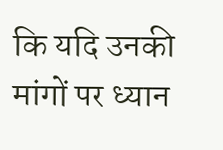कि यदि उनकी मांगों पर ध्यान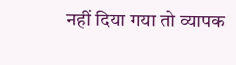नहीं दिया गया तो व्यापक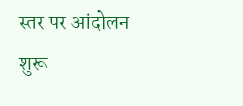स्तर पर आंदोलन शुरू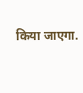किया जाएगा.